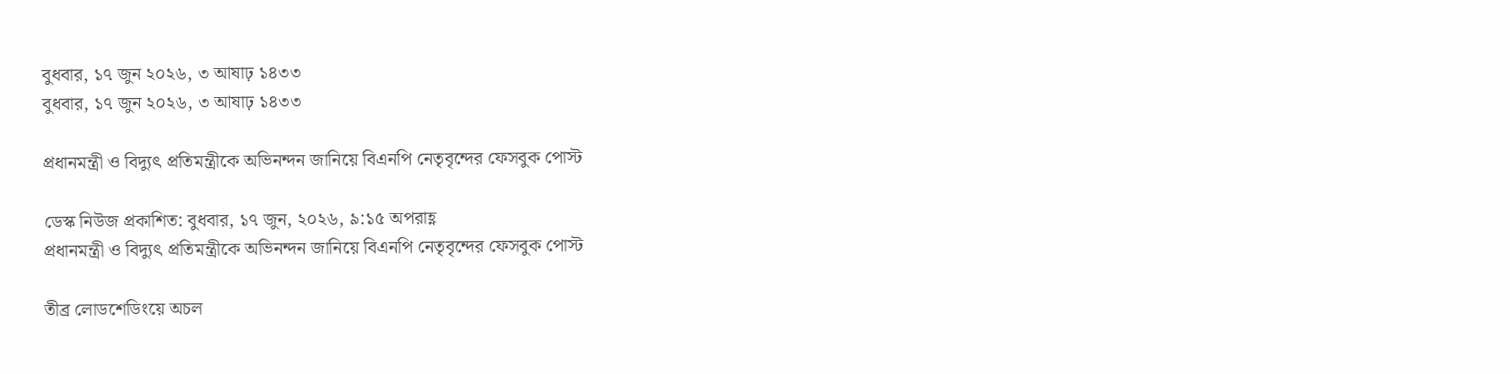বুধবার, ১৭ জুন ২০২৬, ৩ আষাঢ় ১৪৩৩
বুধবার, ১৭ জুন ২০২৬, ৩ আষাঢ় ১৪৩৩

প্রধানমন্ত্রী ও বিদ্যুৎ প্রতিমন্ত্রীকে অভিনন্দন জানিয়ে বিএনপি নেতৃবৃন্দের ফেসবুক পোস্ট

ডেস্ক নিউজ প্রকাশিত: বুধবার, ১৭ জুন, ২০২৬, ৯:১৫ অপরাহ্ণ
প্রধানমন্ত্রী ও বিদ্যুৎ প্রতিমন্ত্রীকে অভিনন্দন জানিয়ে বিএনপি নেতৃবৃন্দের ফেসবুক পোস্ট

তীব্র লোডশেডিংয়ে অচল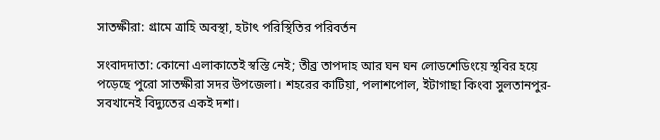সাতক্ষীরা: গ্রামে ত্রাহি অবস্থা, হটাৎ পরিস্থিতির পরিবর্তন

সংবাদদাতা: কোনো এলাকাতেই স্বস্তি নেই; তীব্র তাপদাহ আর ঘন ঘন লোডশেডিংয়ে স্থবির হয়ে পড়েছে পুরো সাতক্ষীরা সদর উপজেলা। শহরের কাটিয়া, পলাশপোল, ইটাগাছা কিংবা সুলতানপুর-সবখানেই বিদ্যুতের একই দশা।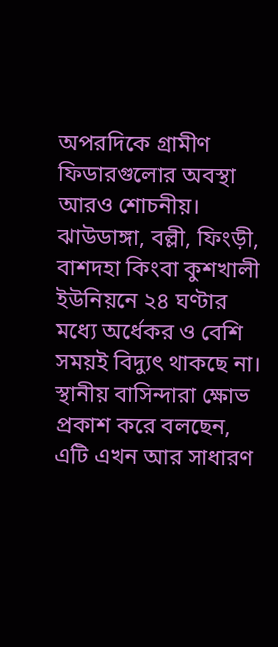অপরদিকে গ্রামীণ ফিডারগুলোর অবস্থা আরও শোচনীয়। ঝাউডাঙ্গা, বল্লী, ফিংড়ী, বাশদহা কিংবা কুশখালী ইউনিয়নে ২৪ ঘণ্টার মধ্যে অর্ধেকর ও বেশি সময়ই বিদ্যুৎ থাকছে না। স্থানীয় বাসিন্দারা ক্ষোভ প্রকাশ করে বলছেন, এটি এখন আর সাধারণ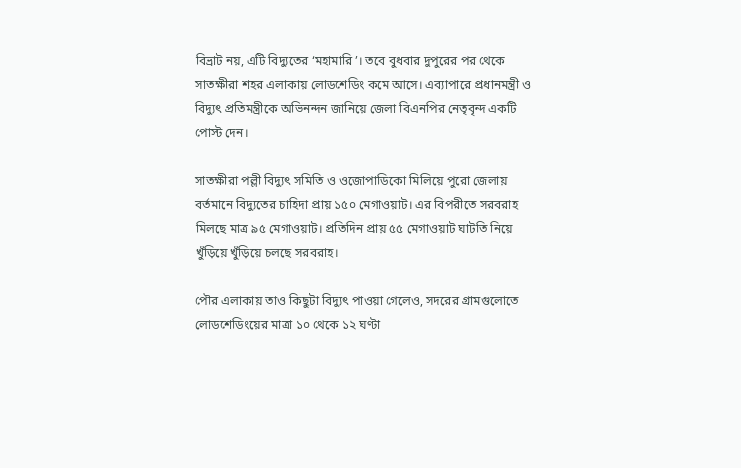বিভ্রাট নয়, এটি বিদ্যুতের ‘মহামারি’। তবে বুধবার দুপুরের পর থেকে সাতক্ষীরা শহর এলাকায় লোডশেডিং কমে আসে। এব্যাপারে প্রধানমন্ত্রী ও বিদ্যুৎ প্রতিমন্ত্রীকে অভিনন্দন জানিয়ে জেলা বিএনপির নেতৃবৃন্দ একটি পোস্ট দেন।

সাতক্ষীরা পল্লী বিদ্যুৎ সমিতি ও ওজোপাডিকো মিলিয়ে পুরো জেলায় বর্তমানে বিদ্যুতের চাহিদা প্রায় ১৫০ মেগাওয়াট। এর বিপরীতে সরবরাহ মিলছে মাত্র ৯৫ মেগাওয়াট। প্রতিদিন প্রায় ৫৫ মেগাওয়াট ঘাটতি নিয়ে খুঁড়িয়ে খুঁড়িয়ে চলছে সরবরাহ।

পৌর এলাকায় তাও কিছুটা বিদ্যুৎ পাওয়া গেলেও, সদরের গ্রামগুলোতে লোডশেডিংয়ের মাত্রা ১০ থেকে ১২ ঘণ্টা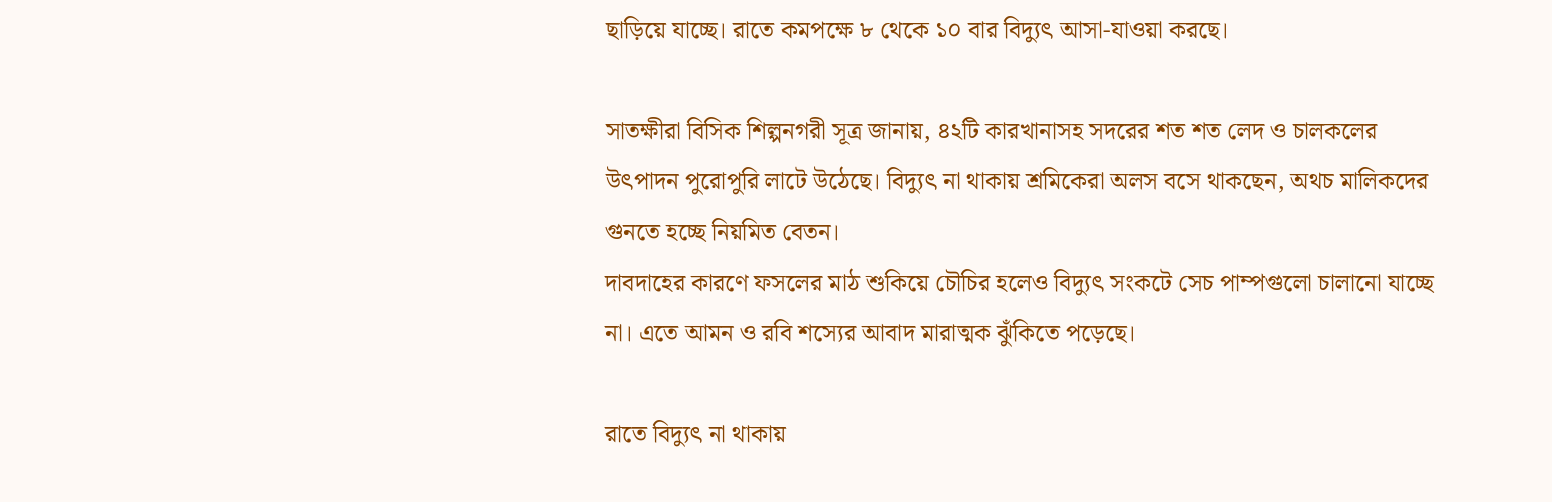ছাড়িয়ে যাচ্ছে। রাতে কমপক্ষে ৮ থেকে ১০ বার বিদ্যুৎ আসা-যাওয়া করছে।

সাতক্ষীরা বিসিক শিল্পনগরী সূত্র জানায়, ৪২টি কারখানাসহ সদরের শত শত লেদ ও চালকলের উৎপাদন পুরোপুরি লাটে উঠেছে। বিদ্যুৎ না থাকায় শ্রমিকেরা অলস বসে থাকছেন, অথচ মালিকদের গুনতে হচ্ছে নিয়মিত বেতন।
দাবদাহের কারণে ফসলের মাঠ শুকিয়ে চৌচির হলেও বিদ্যুৎ সংকটে সেচ পাম্পগুলো চালানো যাচ্ছে না। এতে আমন ও রবি শস্যের আবাদ মারাত্মক ঝুঁকিতে পড়েছে।

রাতে বিদ্যুৎ না থাকায়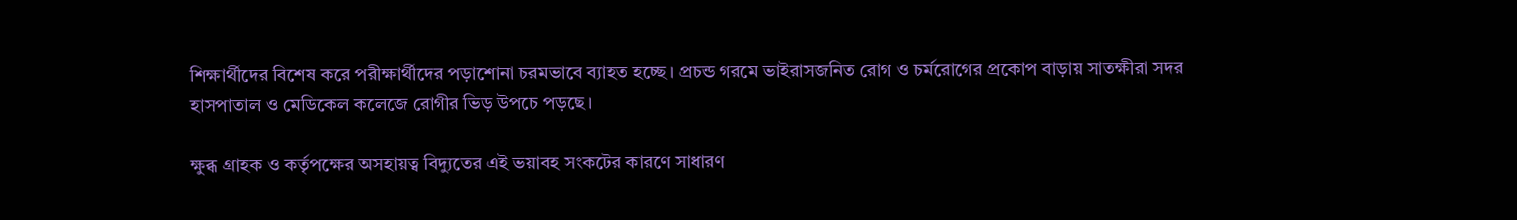শিক্ষার্থীদের বিশেষ করে পরীক্ষার্থীদের পড়াশোনা চরমভাবে ব্যাহত হচ্ছে। প্রচন্ড গরমে ভাইরাসজনিত রোগ ও চর্মরোগের প্রকোপ বাড়ায় সাতক্ষীরা সদর হাসপাতাল ও মেডিকেল কলেজে রোগীর ভিড় উপচে পড়ছে।

ক্ষুব্ধ গ্রাহক ও কর্তৃপক্ষের অসহায়ত্ব বিদ্যুতের এই ভয়াবহ সংকটের কারণে সাধারণ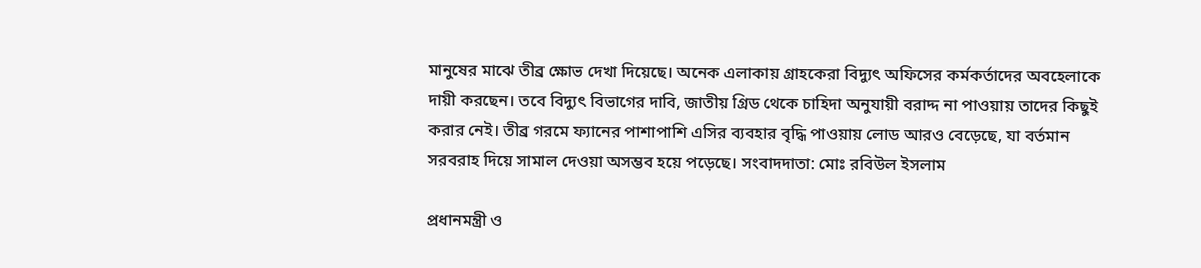মানুষের মাঝে তীব্র ক্ষোভ দেখা দিয়েছে। অনেক এলাকায় গ্রাহকেরা বিদ্যুৎ অফিসের কর্মকর্তাদের অবহেলাকে দায়ী করছেন। তবে বিদ্যুৎ বিভাগের দাবি, জাতীয় গ্রিড থেকে চাহিদা অনুযায়ী বরাদ্দ না পাওয়ায় তাদের কিছুই করার নেই। তীব্র গরমে ফ্যানের পাশাপাশি এসির ব্যবহার বৃদ্ধি পাওয়ায় লোড আরও বেড়েছে, যা বর্তমান সরবরাহ দিয়ে সামাল দেওয়া অসম্ভব হয়ে পড়েছে। সংবাদদাতা: মোঃ রবিউল ইসলাম

প্রধানমন্ত্রী ও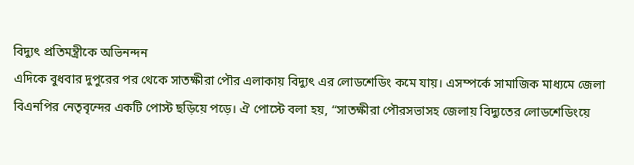বিদ্যুৎ প্রতিমন্ত্রীকে অভিনন্দন
এদিকে বুধবার দুপুরের পর থেকে সাতক্ষীরা পৌর এলাকায় বিদ্যুৎ এর লোডশেডিং কমে যায়। এসম্পর্কে সামাজিক মাধ্যমে জেলা বিএনপির নেতৃবৃন্দের একটি পোস্ট ছড়িয়ে পড়ে। ঐ পোস্টে বলা হয়, “সাতক্ষীরা পৌরসভাসহ জেলায় বিদ্যুতের লোডশেডিংয়ে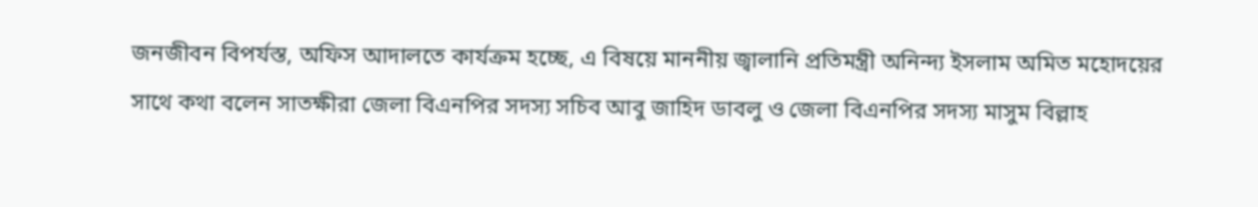জনজীবন বিপর্যস্ত, অফিস আদালতে কার্যক্রম হচ্ছে, এ বিষয়ে মাননীয় জ্বালানি প্রতিমন্ত্রী অনিন্দ্য ইসলাম অমিত মহোদয়ের সাথে কথা বলেন সাতক্ষীরা জেলা বিএনপির সদস্য সচিব আবু জাহিদ ডাবলু ও জেলা বিএনপির সদস্য মাসুম বিল্লাহ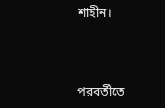শাহীন।



পরবর্তীতে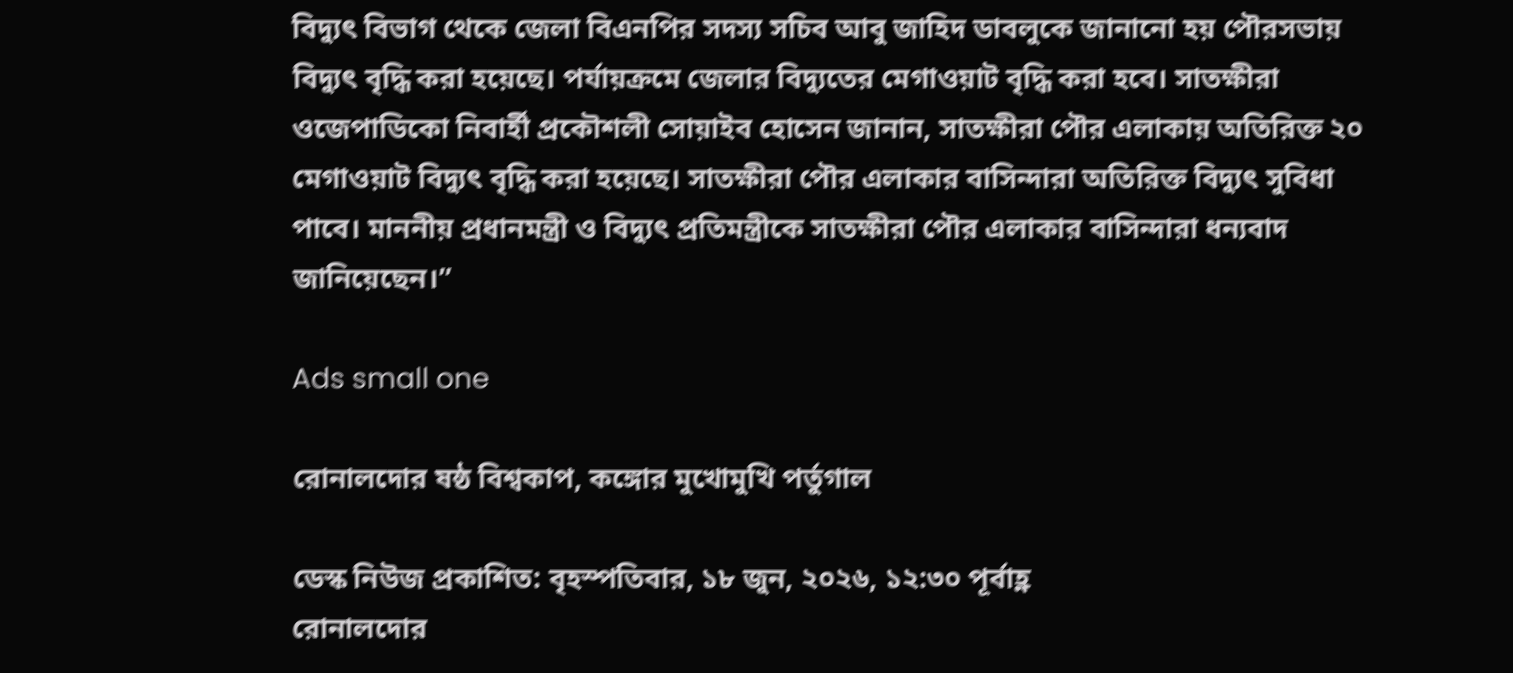বিদ্যুৎ বিভাগ থেকে জেলা বিএনপির সদস্য সচিব আবু জাহিদ ডাবলুকে জানানো হয় পৌরসভায় বিদ্যুৎ বৃদ্ধি করা হয়েছে। পর্যায়ক্রমে জেলার বিদ্যুতের মেগাওয়াট বৃদ্ধি করা হবে। সাতক্ষীরা ওজেপাডিকো নিবার্হী প্রকৌশলী সোয়াইব হোসেন জানান, সাতক্ষীরা পৌর এলাকায় অতিরিক্ত ২০ মেগাওয়াট বিদ্যুৎ বৃদ্ধি করা হয়েছে। সাতক্ষীরা পৌর এলাকার বাসিন্দারা অতিরিক্ত বিদ্যুৎ সুবিধা পাবে। মাননীয় প্রধানমন্ত্রী ও বিদ্যুৎ প্রতিমন্ত্রীকে সাতক্ষীরা পৌর এলাকার বাসিন্দারা ধন্যবাদ জানিয়েছেন।”

Ads small one

রোনালদোর ষষ্ঠ বিশ্বকাপ, কঙ্গোর মুখোমুখি পর্তুগাল

ডেস্ক নিউজ প্রকাশিত: বৃহস্পতিবার, ১৮ জুন, ২০২৬, ১২:৩০ পূর্বাহ্ণ
রোনালদোর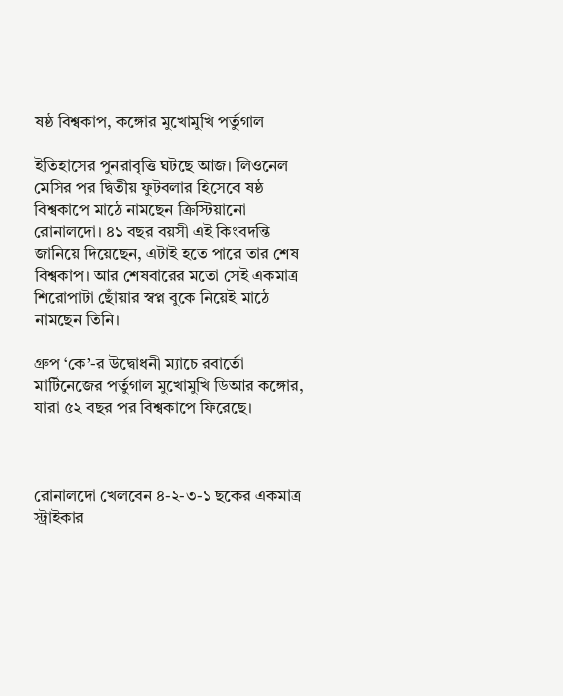ষষ্ঠ বিশ্বকাপ, কঙ্গোর মুখোমুখি পর্তুগাল

ইতিহাসের পুনরাবৃত্তি ঘটছে আজ। লিওনেল মেসির পর দ্বিতীয় ফুটবলার হিসেবে ষষ্ঠ বিশ্বকাপে মাঠে নামছেন ক্রিস্টিয়ানো রোনালদো। ৪১ বছর বয়সী এই কিংবদন্তি জানিয়ে দিয়েছেন, এটাই হতে পারে তার শেষ বিশ্বকাপ। আর শেষবারের মতো সেই একমাত্র শিরোপাটা ছোঁয়ার স্বপ্ন বুকে নিয়েই মাঠে নামছেন তিনি।

গ্রুপ ‘কে’-র উদ্বোধনী ম্যাচে রবার্তো মার্টিনেজের পর্তুগাল মুখোমুখি ডিআর কঙ্গোর, যারা ৫২ বছর পর বিশ্বকাপে ফিরেছে।



রোনালদো খেলবেন ৪-২-৩-১ ছকের একমাত্র স্ট্রাইকার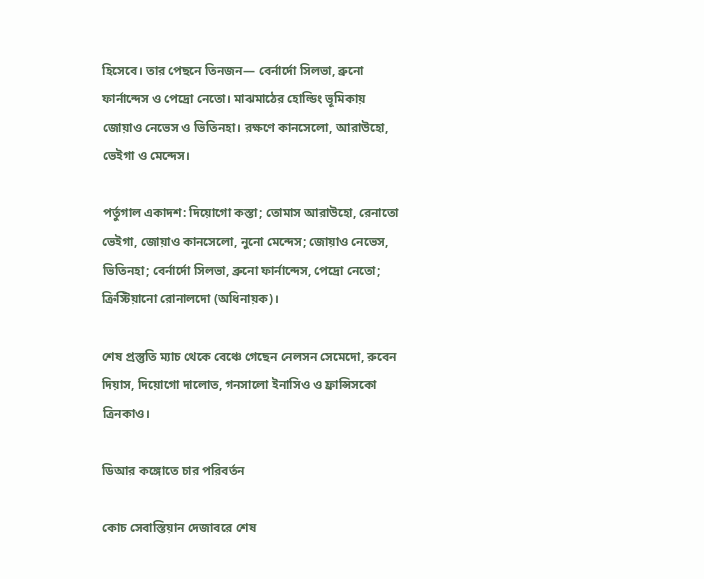হিসেবে। তার পেছনে তিনজন— বের্নার্দো সিলভা, ব্রুনো ফার্নান্দেস ও পেদ্রো নেতো। মাঝমাঠের হোল্ডিং ভূমিকায় জোয়াও নেভেস ও ভিতিনহা। রক্ষণে কানসেলো, আরাউহো, ভেইগা ও মেন্দেস।

পর্তুগাল একাদশ: দিয়োগো কস্তা; তোমাস আরাউহো, রেনাতো ভেইগা, জোয়াও কানসেলো, নুনো মেন্দেস; জোয়াও নেভেস, ভিতিনহা; বের্নার্দো সিলভা, ব্রুনো ফার্নান্দেস, পেদ্রো নেতো; ক্রিস্টিয়ানো রোনালদো (অধিনায়ক)।

শেষ প্রস্তুতি ম্যাচ থেকে বেঞ্চে গেছেন নেলসন সেমেদো, রুবেন দিয়াস, দিয়োগো দালোত, গনসালো ইনাসিও ও ফ্রান্সিসকো ত্রিনকাও।

ডিআর কঙ্গোতে চার পরিবর্তন

কোচ সেবাস্তিয়ান দেজাবরে শেষ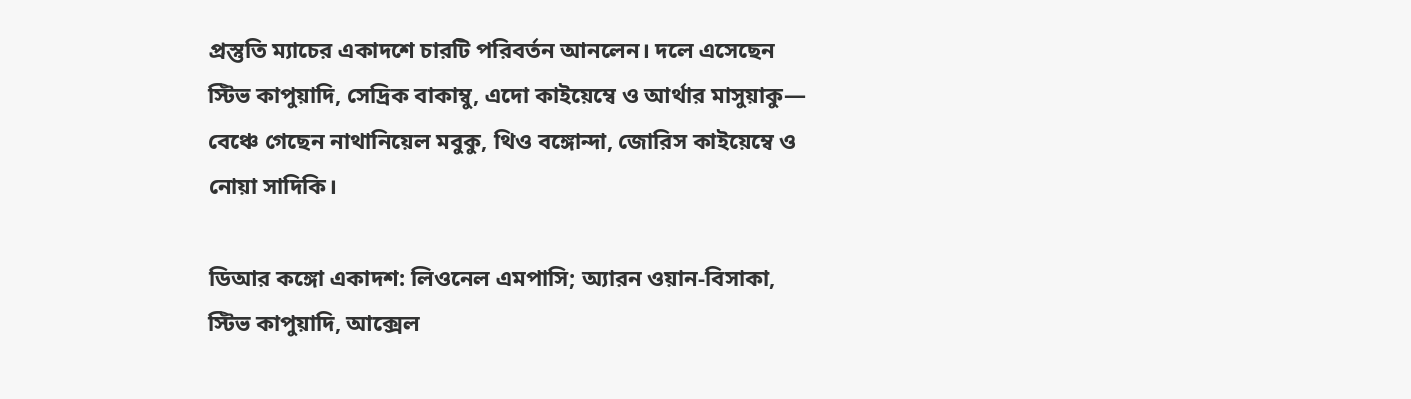প্রস্তুতি ম্যাচের একাদশে চারটি পরিবর্তন আনলেন। দলে এসেছেন স্টিভ কাপুয়াদি, সেদ্রিক বাকাম্বু, এদো কাইয়েম্বে ও আর্থার মাসুয়াকু— বেঞ্চে গেছেন নাথানিয়েল মবুকু, থিও বঙ্গোন্দা, জোরিস কাইয়েম্বে ও নোয়া সাদিকি।

ডিআর কঙ্গো একাদশ: লিওনেল এমপাসি; অ্যারন ওয়ান-বিসাকা, স্টিভ কাপুয়াদি, আক্সেল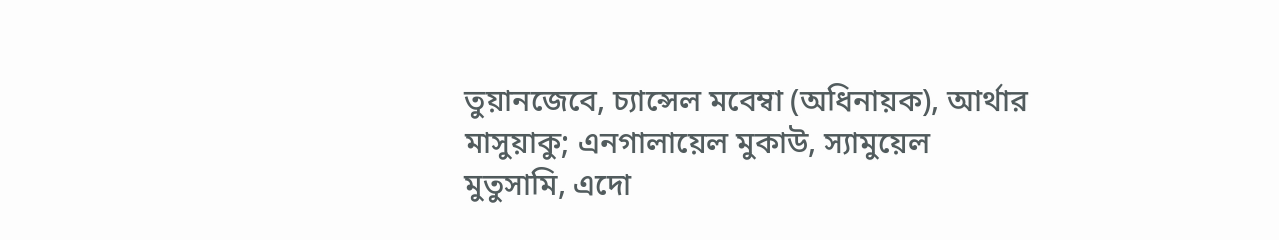তুয়ানজেবে, চ্যান্সেল মবেম্বা (অধিনায়ক), আর্থার মাসুয়াকু; এনগালায়েল মুকাউ, স্যামুয়েল মুতুসামি, এদো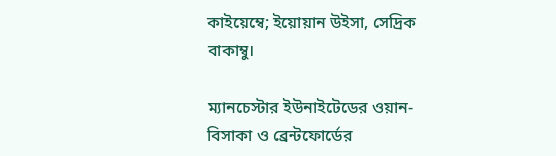কাইয়েম্বে; ইয়োয়ান উইসা, সেদ্রিক বাকাম্বু।

ম্যানচেস্টার ইউনাইটেডের ওয়ান-বিসাকা ও ব্রেন্টফোর্ডের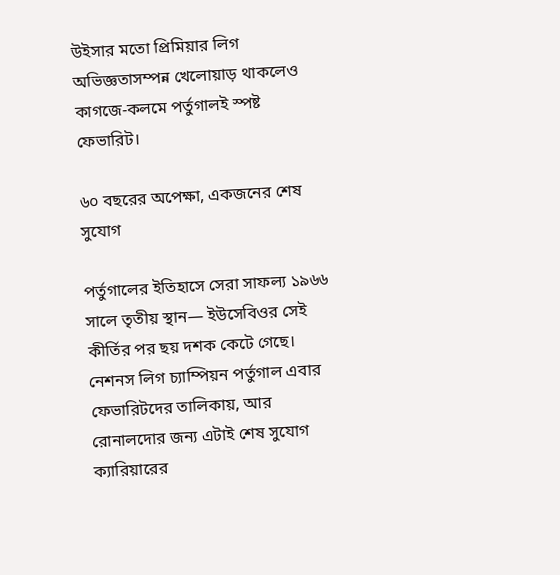উইসার মতো প্রিমিয়ার লিগ অভিজ্ঞতাসম্পন্ন খেলোয়াড় থাকলেও কাগজে-কলমে পর্তুগালই স্পষ্ট ফেভারিট।

৬০ বছরের অপেক্ষা, একজনের শেষ সুযোগ

পর্তুগালের ইতিহাসে সেরা সাফল্য ১৯৬৬ সালে তৃতীয় স্থান— ইউসেবিওর সেই কীর্তির পর ছয় দশক কেটে গেছে। নেশনস লিগ চ্যাম্পিয়ন পর্তুগাল এবার ফেভারিটদের তালিকায়, আর রোনালদোর জন্য এটাই শেষ সুযোগ ক্যারিয়ারের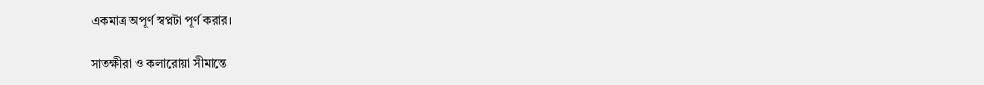একমাত্র অপূর্ণ স্বপ্নটা পূর্ণ করার।

সাতক্ষীরা ও কলারোয়া সীমান্তে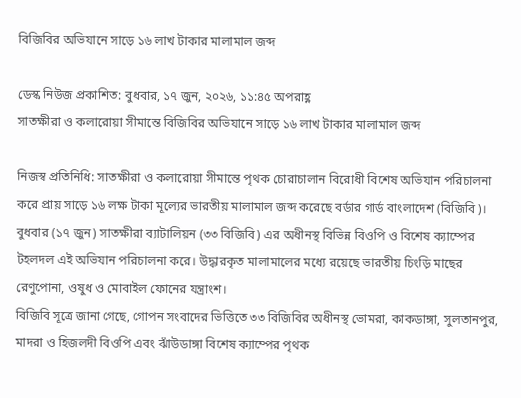বিজিবির অভিযানে সাড়ে ১৬ লাখ টাকার মালামাল জব্দ

ডেস্ক নিউজ প্রকাশিত: বুধবার, ১৭ জুন, ২০২৬, ১১:৪৫ অপরাহ্ণ
সাতক্ষীরা ও কলারোয়া সীমান্তে বিজিবির অভিযানে সাড়ে ১৬ লাখ টাকার মালামাল জব্দ

নিজস্ব প্রতিনিধি: সাতক্ষীরা ও কলারোয়া সীমান্তে পৃথক চোরাচালান বিরোধী বিশেষ অভিযান পরিচালনা করে প্রায় সাড়ে ১৬ লক্ষ টাকা মূল্যের ভারতীয় মালামাল জব্দ করেছে বর্ডার গার্ড বাংলাদেশ (বিজিবি)।
বুধবার (১৭ জুন) সাতক্ষীরা ব্যাটালিয়ন (৩৩ বিজিবি) এর অধীনস্থ বিভিন্ন বিওপি ও বিশেষ ক্যাম্পের টহলদল এই অভিযান পরিচালনা করে। উদ্ধারকৃত মালামালের মধ্যে রয়েছে ভারতীয় চিংড়ি মাছের রেণুপোনা, ওষুধ ও মোবাইল ফোনের যন্ত্রাংশ।
বিজিবি সূত্রে জানা গেছে, গোপন সংবাদের ভিত্তিতে ৩৩ বিজিবির অধীনস্থ ভোমরা, কাকডাঙ্গা, সুলতানপুর, মাদরা ও হিজলদী বিওপি এবং ঝাঁউডাঙ্গা বিশেষ ক্যাম্পের পৃথক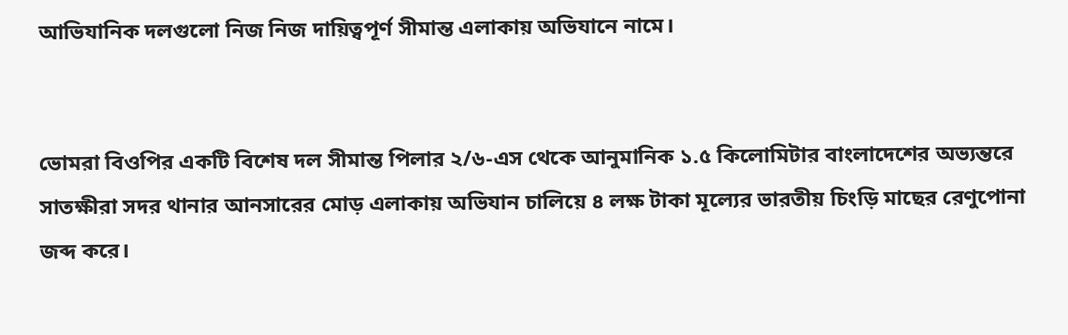আভিযানিক দলগুলো নিজ নিজ দায়িত্বপূর্ণ সীমান্ত এলাকায় অভিযানে নামে।


ভোমরা বিওপির একটি বিশেষ দল সীমান্ত পিলার ২/৬-এস থেকে আনুমানিক ১.৫ কিলোমিটার বাংলাদেশের অভ্যন্তরে সাতক্ষীরা সদর থানার আনসারের মোড় এলাকায় অভিযান চালিয়ে ৪ লক্ষ টাকা মূল্যের ভারতীয় চিংড়ি মাছের রেণুপোনা জব্দ করে।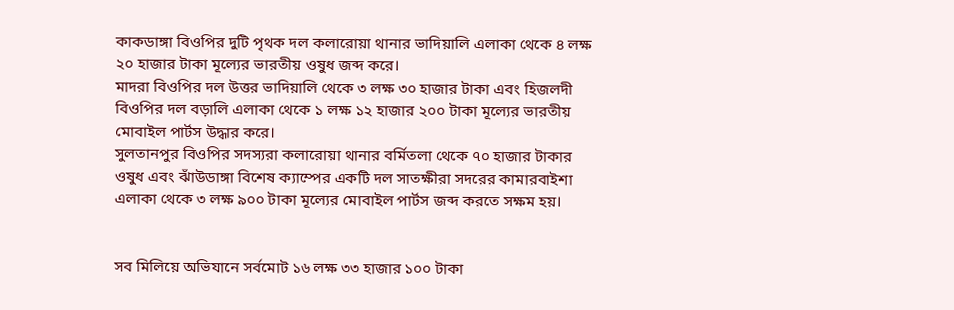কাকডাঙ্গা বিওপির দুটি পৃথক দল কলারোয়া থানার ভাদিয়ালি এলাকা থেকে ৪ লক্ষ ২০ হাজার টাকা মূল্যের ভারতীয় ওষুধ জব্দ করে।
মাদরা বিওপির দল উত্তর ভাদিয়ালি থেকে ৩ লক্ষ ৩০ হাজার টাকা এবং হিজলদী বিওপির দল বড়ালি এলাকা থেকে ১ লক্ষ ১২ হাজার ২০০ টাকা মূল্যের ভারতীয় মোবাইল পার্টস উদ্ধার করে।
সুলতানপুর বিওপির সদস্যরা কলারোয়া থানার বর্মিতলা থেকে ৭০ হাজার টাকার ওষুধ এবং ঝাঁউডাঙ্গা বিশেষ ক্যাম্পের একটি দল সাতক্ষীরা সদরের কামারবাইশা এলাকা থেকে ৩ লক্ষ ৯০০ টাকা মূল্যের মোবাইল পার্টস জব্দ করতে সক্ষম হয়।


সব মিলিয়ে অভিযানে সর্বমোট ১৬ লক্ষ ৩৩ হাজার ১০০ টাকা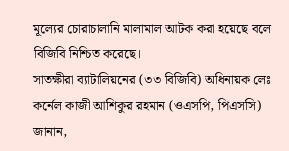মূল্যের চোরাচালানি মালামাল আটক করা হয়েছে বলে বিজিবি নিশ্চিত করেছে।
সাতক্ষীরা ব্যাটালিয়নের (৩৩ বিজিবি) অধিনায়ক লেঃ কর্নেল কাজী আশিকুর রহমান (ওএসপি, পিএসসি) জানান,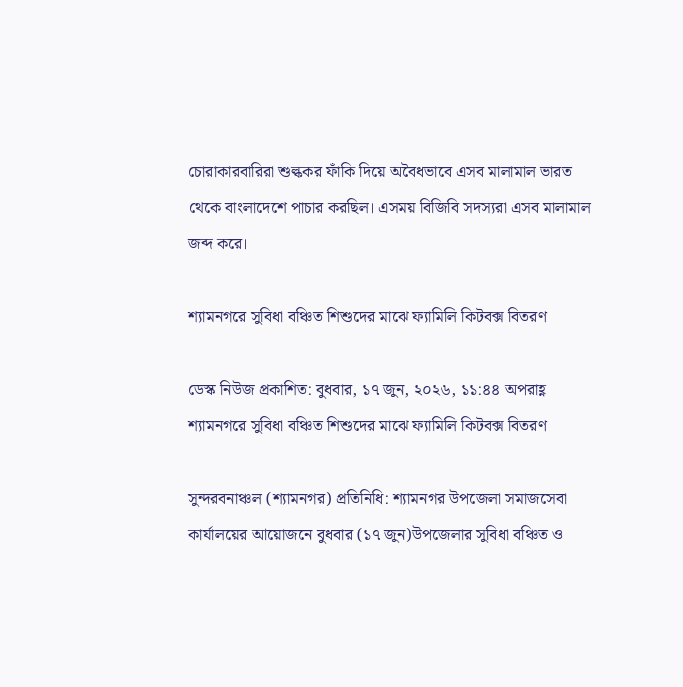চোরাকারবারিরা শুল্ককর ফাঁকি দিয়ে অবৈধভাবে এসব মালামাল ভারত থেকে বাংলাদেশে পাচার করছিল। এসময় বিজিবি সদস্যরা এসব মালামাল জব্দ করে।

শ্যামনগরে সুবিধা বঞ্চিত শিশুদের মাঝে ফ্যামিলি কিটবক্স বিতরণ

ডেস্ক নিউজ প্রকাশিত: বুধবার, ১৭ জুন, ২০২৬, ১১:৪৪ অপরাহ্ণ
শ্যামনগরে সুবিধা বঞ্চিত শিশুদের মাঝে ফ্যামিলি কিটবক্স বিতরণ

সুন্দরবনাঞ্চল (শ্যামনগর) প্রতিনিধি: শ্যামনগর উপজেলা সমাজসেবা কার্যালয়ের আয়োজনে বুধবার (১৭ জুন)উপজেলার সুবিধা বঞ্চিত ও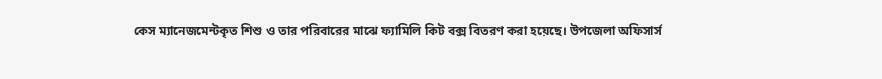কেস ম্যানেজমেন্টকৃত শিশু ও তার পরিবারের মাঝে ফ্যামিলি কিট বক্স বিতরণ করা হয়েছে। উপজেলা অফিসার্স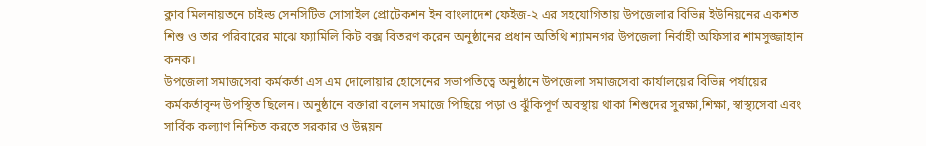ক্লাব মিলনায়তনে চাইল্ড সেনসিটিভ সোসাইল প্রোটেকশন ইন বাংলাদেশ ফেইজ-২ এর সহযোগিতায় উপজেলার বিভিন্ন ইউনিয়নের একশত শিশু ও তার পরিবারের মাঝে ফ্যামিলি কিট বক্স বিতরণ করেন অনুষ্ঠানের প্রধান অতিথি শ্যামনগর উপজেলা নির্বাহী অফিসার শামসুজ্জাহান কনক।
উপজেলা সমাজসেবা কর্মকর্তা এস এম দোলোয়ার হোসেনের সভাপতিত্বে অনুষ্ঠানে উপজেলা সমাজসেবা কার্যালয়ের বিভিন্ন পর্যায়ের কর্মকর্তাবৃন্দ উপস্থিত ছিলেন। অনুষ্ঠানে বক্তারা বলেন সমাজে পিছিয়ে পড়া ও ঝুঁকিপূর্ণ অবস্থায় থাকা শিশুদের সুরক্ষা,শিক্ষা, স্বাস্থ্যসেবা এবং সার্বিক কল্যাণ নিশ্চিত করতে সরকার ও উন্নয়ন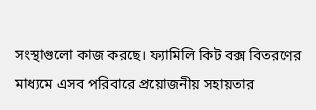সংস্থাগুলো কাজ করছে। ফ্যামিলি কিট বক্স বিতরণের মাধ্যমে এসব পরিবারে প্রয়োজনীয় সহায়তার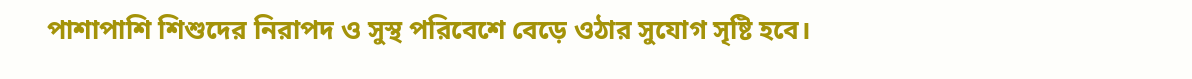পাশাপাশি শিশুদের নিরাপদ ও সুস্থ পরিবেশে বেড়ে ওঠার সুযোগ সৃষ্টি হবে।